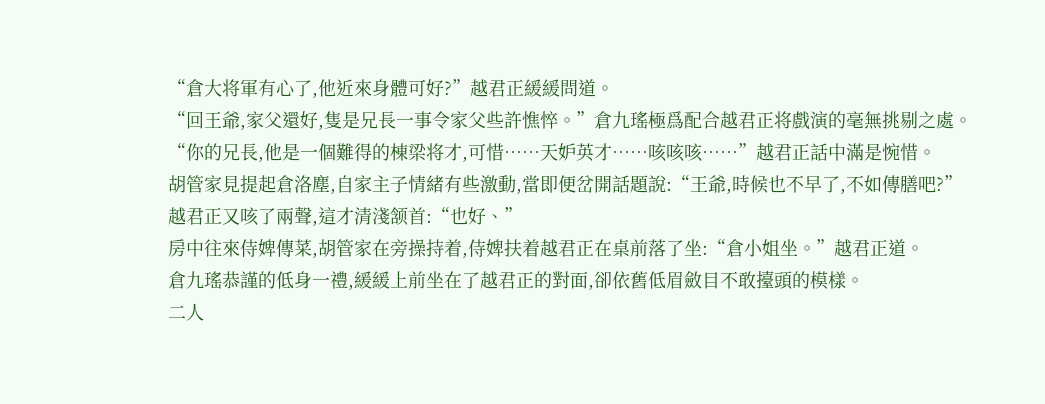“倉大将軍有心了,他近來身體可好?”越君正緩緩問道。
“回王爺,家父還好,隻是兄長一事令家父些許憔悴。”倉九瑤極爲配合越君正将戲演的毫無挑剔之處。
“你的兄長,他是一個難得的棟梁将才,可惜……天妒英才……咳咳咳……”越君正話中滿是惋惜。
胡管家見提起倉洛塵,自家主子情緒有些激動,當即便岔開話題說:“王爺,時候也不早了,不如傳膳吧?”
越君正又咳了兩聲,這才清淺颔首:“也好、”
房中往來侍婢傳菜,胡管家在旁操持着,侍婢扶着越君正在桌前落了坐:“倉小姐坐。”越君正道。
倉九瑤恭謹的低身一禮,緩緩上前坐在了越君正的對面,卻依舊低眉斂目不敢擡頭的模樣。
二人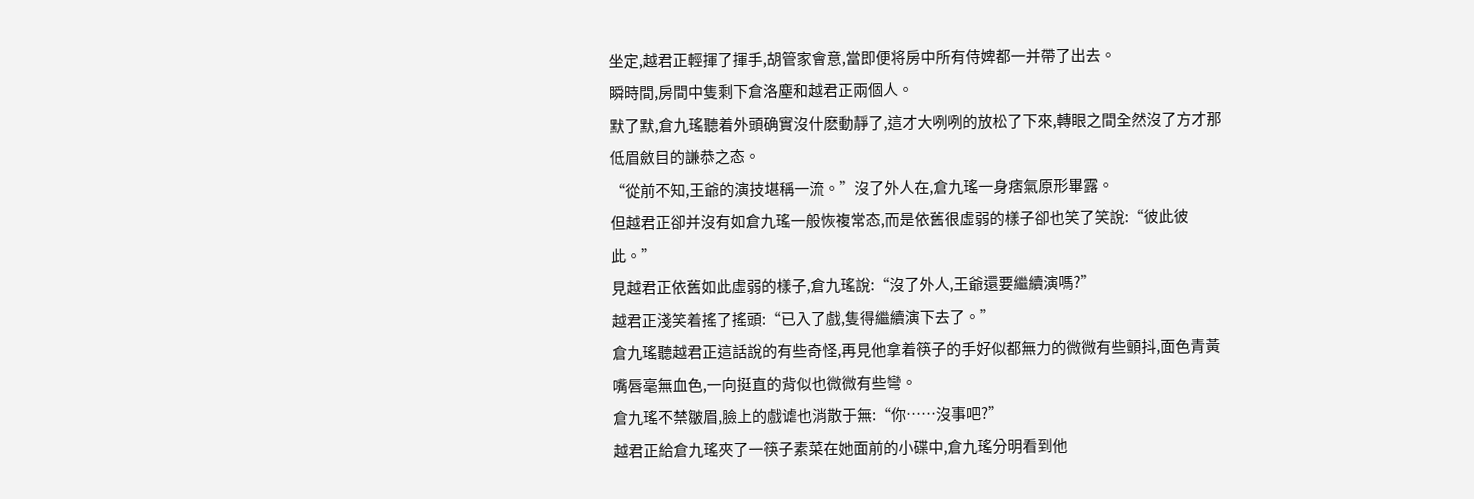坐定,越君正輕揮了揮手,胡管家會意,當即便将房中所有侍婢都一并帶了出去。
瞬時間,房間中隻剩下倉洛塵和越君正兩個人。
默了默,倉九瑤聽着外頭确實沒什麽動靜了,這才大咧咧的放松了下來,轉眼之間全然沒了方才那低眉斂目的謙恭之态。
“從前不知,王爺的演技堪稱一流。”沒了外人在,倉九瑤一身痞氣原形畢露。
但越君正卻并沒有如倉九瑤一般恢複常态,而是依舊很虛弱的樣子卻也笑了笑說:“彼此彼此。”
見越君正依舊如此虛弱的樣子,倉九瑤說:“沒了外人,王爺還要繼續演嗎?”
越君正淺笑着搖了搖頭:“已入了戲,隻得繼續演下去了。”
倉九瑤聽越君正這話說的有些奇怪,再見他拿着筷子的手好似都無力的微微有些顫抖,面色青黃嘴唇毫無血色,一向挺直的背似也微微有些彎。
倉九瑤不禁皺眉,臉上的戲谑也消散于無:“你……沒事吧?”
越君正給倉九瑤夾了一筷子素菜在她面前的小碟中,倉九瑤分明看到他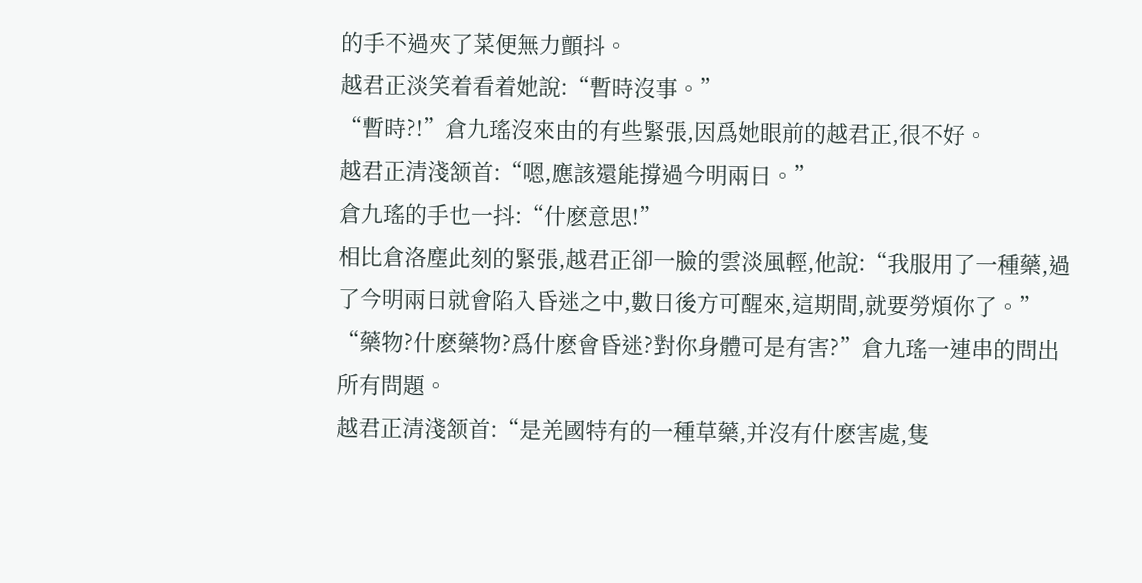的手不過夾了菜便無力顫抖。
越君正淡笑着看着她說:“暫時沒事。”
“暫時?!”倉九瑤沒來由的有些緊張,因爲她眼前的越君正,很不好。
越君正清淺颔首:“嗯,應該還能撐過今明兩日。”
倉九瑤的手也一抖:“什麽意思!”
相比倉洛塵此刻的緊張,越君正卻一臉的雲淡風輕,他說:“我服用了一種藥,過了今明兩日就會陷入昏迷之中,數日後方可醒來,這期間,就要勞煩你了。”
“藥物?什麽藥物?爲什麽會昏迷?對你身體可是有害?”倉九瑤一連串的問出所有問題。
越君正清淺颔首:“是羌國特有的一種草藥,并沒有什麽害處,隻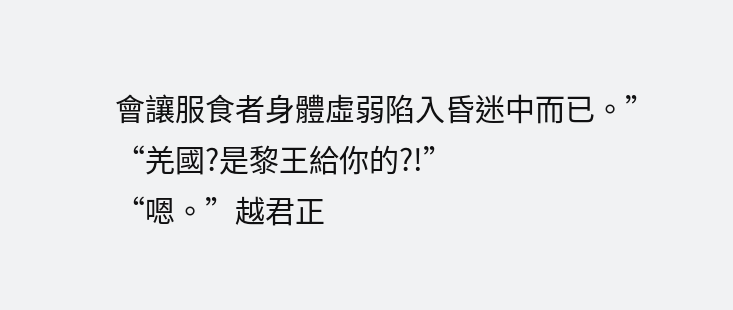會讓服食者身體虛弱陷入昏迷中而已。”
“羌國?是黎王給你的?!”
“嗯。”越君正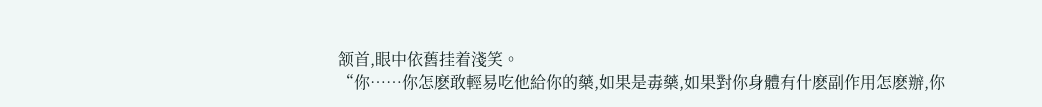颔首,眼中依舊挂着淺笑。
“你……你怎麽敢輕易吃他給你的藥,如果是毒藥,如果對你身體有什麽副作用怎麽辦,你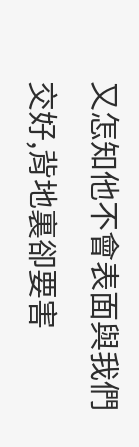又怎知他不會表面與我們交好,背地裏卻要害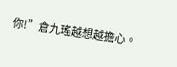你!”倉九瑤越想越擔心。